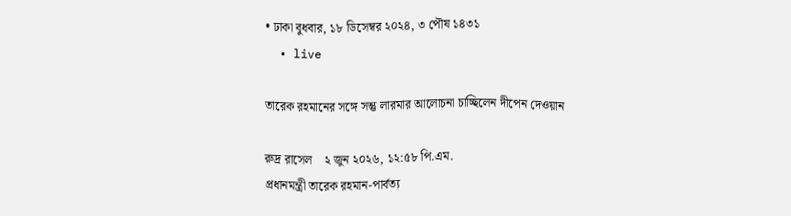• ঢাকা বুধবার, ১৮ ডিসেম্বর ২০২৪, ৩ পৌষ ১৪৩১
  • live

তারেক রহমানের সঙ্গে সন্তু লারমার আলোচনা চাচ্ছিলেন দীপেন দেওয়ান

রুদ্র রাসেল    ২ জুন ২০২৬, ১২:৫৮ পি.এম.
প্রধানমন্ত্রী তারেক রহমান-পার্বত্য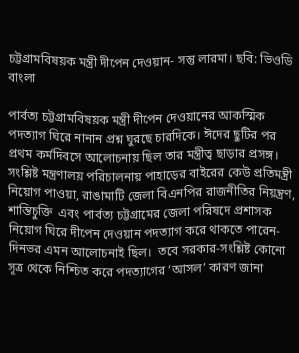চট্টগ্রামবিষয়ক মন্ত্রী দীপেন দেওয়ান- সন্তু লারমা। ছবি: ভিওডি বাংলা

পার্বত্য চট্টগ্রামবিষয়ক মন্ত্রী দীপেন দেওয়ানের আকস্মিক পদত্যাগ ঘিরে নানান প্রশ্ন ঘুরছে চারদিকে। ঈদের ছুটির পর প্রথম কর্মদিবসে আলোচনায় ছিল তার মন্ত্রীত্ব ছাড়ার প্রসঙ্গ। সংশ্লিষ্ট মন্ত্রণালয় পরিচালনায় পাহাড়ের বাইরের কেউ প্রতিমন্ত্রী নিয়োগ পাওয়া, রাঙামাটি জেলা বিএনপির রাজনীতির নিয়ন্ত্রণ, শান্তিচুক্তি  এবং পার্বত্য চট্টগ্রামের জেলা পরিষদে প্রশাসক নিয়োগ ঘিরে দীপেন দেওয়ান পদত্যাগ করে থাকতে পারেন- দিনভর এমন আলোচনাই ছিল।  তবে সরকার-সংশ্লিষ্ট কোনো সূত্র থেকে নিশ্চিত করে পদত্যাগের ‘আসল’ কারণ জানা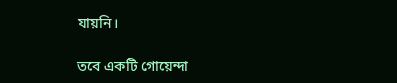যায়নি।

তবে একটি গোয়েন্দা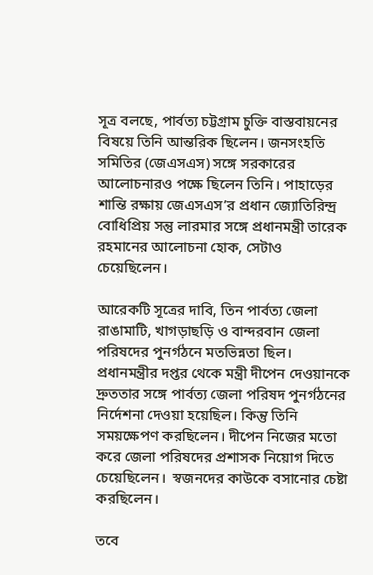সূত্র বলছে, পার্বত্য চট্টগ্রাম চুক্তি বাস্তবায়নের বিষয়ে তিনি আন্তরিক ছিলেন। জনসংহতি সমিতির (জেএসএস) সঙ্গে সরকারের আলোচনারও পক্ষে ছিলেন তিনি। পাহাড়ের শান্তি রক্ষায় জেএসএস’র প্রধান জ্যোতিরিন্দ্র বোধিপ্রিয় সন্তু লারমার সঙ্গে প্রধানমন্ত্রী তারেক রহমানের আলোচনা হোক, সেটাও চেয়েছিলেন।

আরেকটি সূত্রের দাবি, তিন পার্বত্য জেলা রাঙামাটি, খাগড়াছড়ি ও বান্দরবান জেলা পরিষদের পুনর্গঠনে মতভিন্নতা ছিল। প্রধানমন্ত্রীর দপ্তর থেকে মন্ত্রী দীপেন দেওয়ানকে দ্রুততার সঙ্গে পার্বত্য জেলা পরিষদ পুনর্গঠনের নির্দেশনা দেওয়া হয়েছিল। কিন্তু তিনি সময়ক্ষেপণ করছিলেন। দীপেন নিজের মতো করে জেলা পরিষদের প্রশাসক নিয়োগ দিতে চেয়েছিলেন।  স্বজনদের কাউকে বসানোর চেষ্টা করছিলেন।

তবে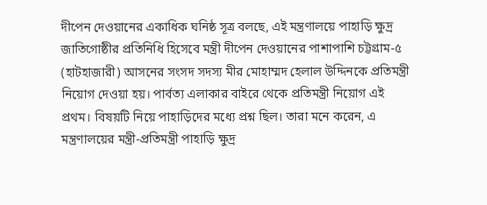দীপেন দেওয়ানের একাধিক ঘনিষ্ঠ সূত্র বলছে, এই মন্ত্রণালয়ে পাহাড়ি ক্ষুদ্র জাতিগোষ্ঠীর প্রতিনিধি হিসেবে মন্ত্রী দীপেন দেওয়ানের পাশাপাশি চট্টগ্রাম-৫ (হাটহাজারী) আসনের সংসদ সদস্য মীর মোহাম্মদ হেলাল উদ্দিনকে প্রতিমন্ত্রী নিয়োগ দেওয়া হয়। পার্বত্য এলাকার বাইরে থেকে প্রতিমন্ত্রী নিয়োগ এই প্রথম। বিষয়টি নিয়ে পাহাড়িদের মধ্যে প্রশ্ন ছিল। তারা মনে করেন, এ মন্ত্রণালয়ের মন্ত্রী-প্রতিমন্ত্রী পাহাড়ি ক্ষুদ্র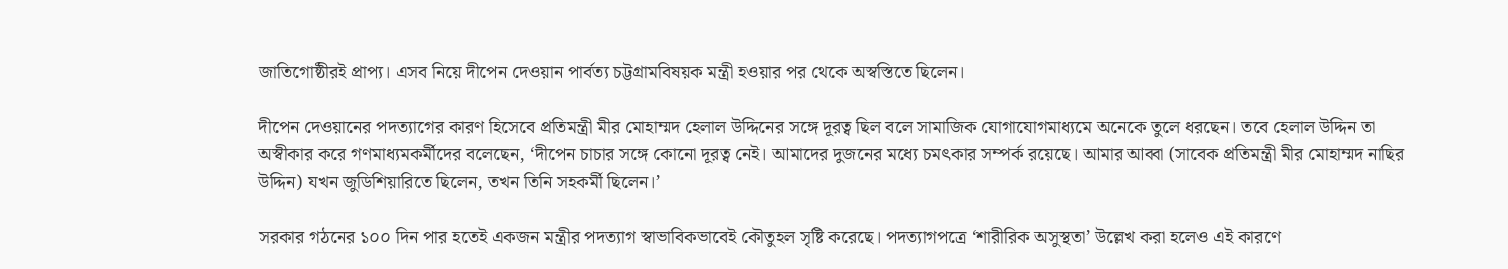জাতিগোষ্ঠীরই প্রাপ্য। এসব নিয়ে দীপেন দেওয়ান পার্বত্য চট্টগ্রামবিষয়ক মন্ত্রী হওয়ার পর থেকে অস্বস্তিতে ছিলেন।

দীপেন দেওয়ানের পদত্যাগের কারণ হিসেবে প্রতিমন্ত্রী মীর মোহাম্মদ হেলাল উদ্দিনের সঙ্গে দূরত্ব ছিল বলে সামাজিক যোগাযোগমাধ্যমে অনেকে তুলে ধরছেন। তবে হেলাল উদ্দিন তা অস্বীকার করে গণমাধ্যমকর্মীদের বলেছেন, ‘দীপেন চাচার সঙ্গে কোনো দূরত্ব নেই। আমাদের দুজনের মধ্যে চমৎকার সম্পর্ক রয়েছে। আমার আব্বা (সাবেক প্রতিমন্ত্রী মীর মোহাম্মদ নাছির উদ্দিন) যখন জুডিশিয়ারিতে ছিলেন, তখন তিনি সহকর্মী ছিলেন।’

সরকার গঠনের ১০০ দিন পার হতেই একজন মন্ত্রীর পদত্যাগ স্বাভাবিকভাবেই কৌতুহল সৃষ্টি করেছে। পদত্যাগপত্রে ‘শারীরিক অসুস্থতা’ উল্লেখ করা হলেও এই কারণে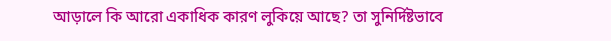আড়ালে কি আরো একাধিক কারণ লুকিয়ে আছে? তা সুনির্দিষ্টভাবে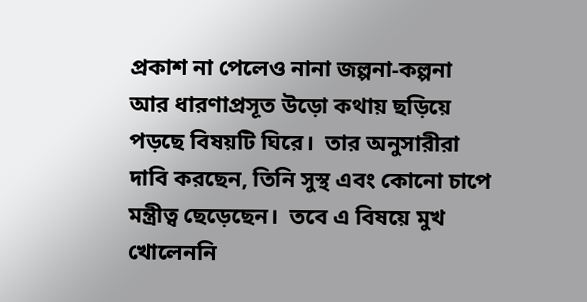প্রকাশ না পেলেও নানা জল্পনা-কল্পনা আর ধারণাপ্রসূত উড়ো কথায় ছড়িয়ে পড়ছে বিষয়টি ঘিরে।  তার অনুসারীরা দাবি করছেন, তিনি সুস্থ এবং কোনো চাপে মন্ত্রীত্ব ছেড়েছেন।  তবে এ বিষয়ে মুখ খোলেননি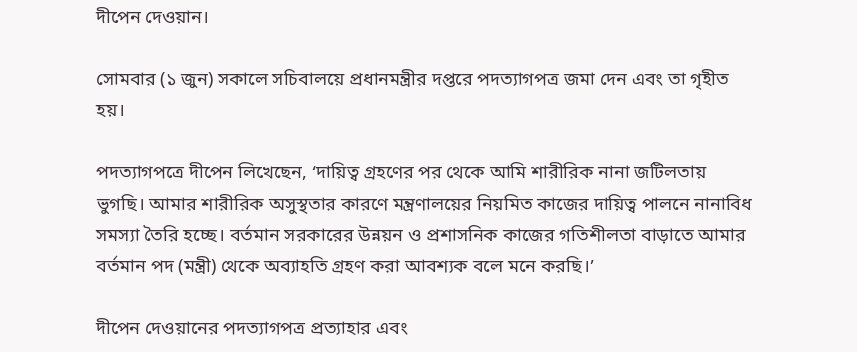দীপেন দেওয়ান।

সোমবার (১ জুন) সকালে সচিবালয়ে প্রধানমন্ত্রীর দপ্তরে পদত্যাগপত্র জমা দেন এবং তা গৃহীত হয়।

পদত্যাগপত্রে দীপেন লিখেছেন, ‘দায়িত্ব গ্রহণের পর থেকে আমি শারীরিক নানা জটিলতায় ভুগছি। আমার শারীরিক অসুস্থতার কারণে মন্ত্রণালয়ের নিয়মিত কাজের দায়িত্ব পালনে নানাবিধ সমস্যা তৈরি হচ্ছে। বর্তমান সরকারের উন্নয়ন ও প্রশাসনিক কাজের গতিশীলতা বাড়াতে আমার বর্তমান পদ (মন্ত্রী) থেকে অব্যাহতি গ্রহণ করা আবশ্যক বলে মনে করছি।’

দীপেন দেওয়ানের পদত্যাগপত্র প্রত্যাহার এবং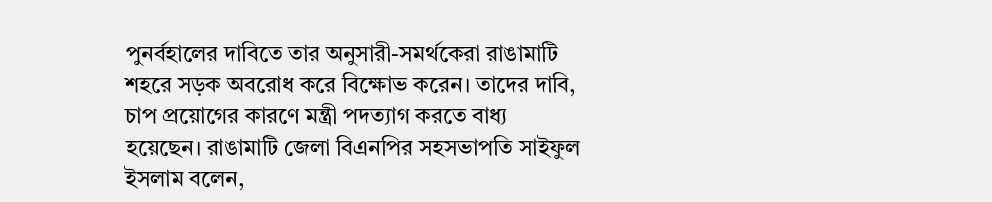পুনর্বহালের দাবিতে তার অনুসারী-সমর্থকেরা রাঙামাটি শহরে সড়ক অবরোধ করে বিক্ষোভ করেন। তাদের দাবি, চাপ প্রয়োগের কারণে মন্ত্রী পদত্যাগ করতে বাধ্য হয়েছেন। রাঙামাটি জেলা বিএনপির সহসভাপতি সাইফুল ইসলাম বলেন,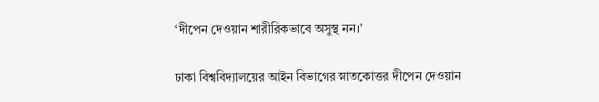‘দীপেন দেওয়ান শারীরিকভাবে অসুস্থ নন।’

ঢাকা বিশ্ববিদ্যালয়ের আইন বিভাগের স্নাতকোত্তর দীপেন দেওয়ান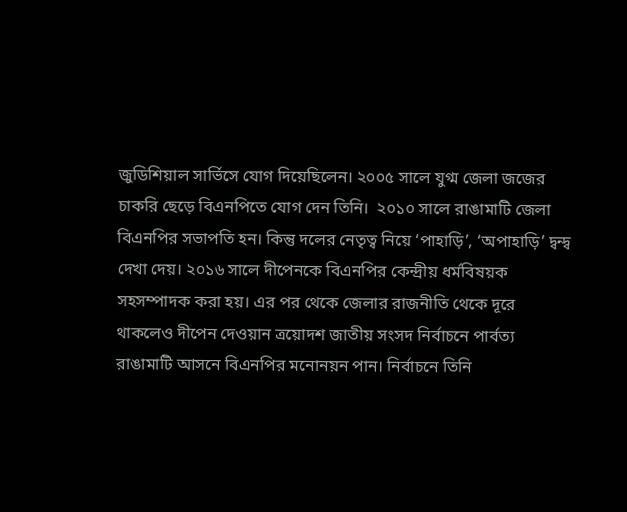জুডিশিয়াল সার্ভিসে যোগ দিয়েছিলেন। ২০০৫ সালে যুগ্ম জেলা জজের চাকরি ছেড়ে বিএনপিতে যোগ দেন তিনি।  ২০১০ সালে রাঙামাটি জেলা বিএনপির সভাপতি হন। কিন্তু দলের নেতৃত্ব নিয়ে ‘পাহাড়ি’, ‘অপাহাড়ি’ দ্বন্দ্ব দেখা দেয়। ২০১৬ সালে দীপেনকে বিএনপির কেন্দ্রীয় ধর্মবিষয়ক সহসম্পাদক করা হয়। এর পর থেকে জেলার রাজনীতি থেকে দূরে থাকলেও দীপেন দেওয়ান ত্রয়োদশ জাতীয় সংসদ নির্বাচনে পার্বত্য রাঙামাটি আসনে বিএনপির মনোনয়ন পান। নির্বাচনে তিনি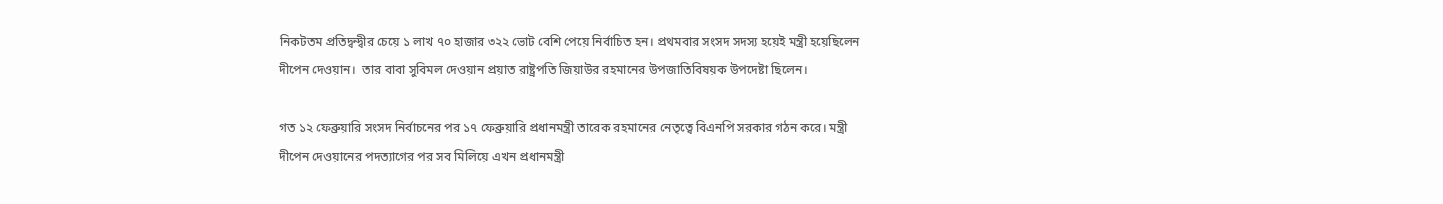নিকটতম প্রতিদ্বন্দ্বীর চেয়ে ১ লাখ ৭০ হাজার ৩২২ ভোট বেশি পেয়ে নির্বাচিত হন। প্রথমবার সংসদ সদস্য হয়েই মন্ত্রী হয়েছিলেন দীপেন দেওয়ান।  তার বাবা সুবিমল দেওয়ান প্রয়াত রাষ্ট্রপতি জিয়াউর রহমানের উপজাতিবিষয়ক উপদেষ্টা ছিলেন।

গত ১২ ফেব্রুয়ারি সংসদ নির্বাচনের পর ১৭ ফেব্রুয়ারি প্রধানমন্ত্রী তারেক রহমানের নেতৃত্বে বিএনপি সরকার গঠন করে। মন্ত্রী দীপেন দেওয়ানের পদত্যাগের পর সব মিলিয়ে এখন প্রধানমন্ত্রী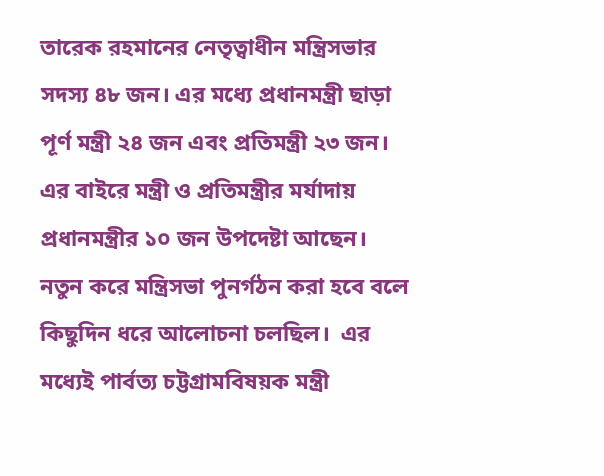তারেক রহমানের নেতৃত্বাধীন মন্ত্রিসভার সদস্য ৪৮ জন। এর মধ্যে প্রধানমন্ত্রী ছাড়া পূর্ণ মন্ত্রী ২৪ জন এবং প্রতিমন্ত্রী ২৩ জন। এর বাইরে মন্ত্রী ও প্রতিমন্ত্রীর মর্যাদায় প্রধানমন্ত্রীর ১০ জন উপদেষ্টা আছেন। নতুন করে মন্ত্রিসভা পুনর্গঠন করা হবে বলে কিছুদিন ধরে আলোচনা চলছিল।  এর মধ্যেই পার্বত্য চট্টগ্রামবিষয়ক মন্ত্রী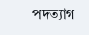পদত্যাগ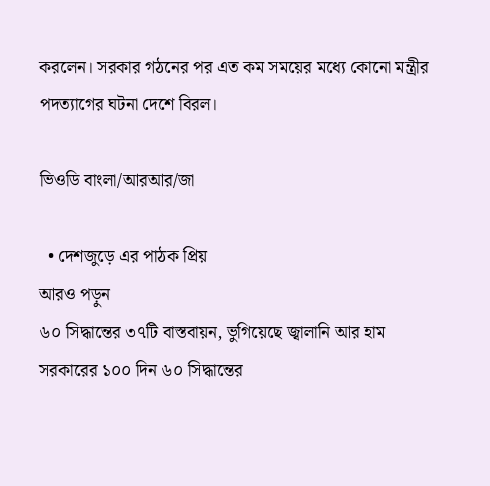করলেন। সরকার গঠনের পর এত কম সময়ের মধ্যে কোনো মন্ত্রীর পদত্যাগের ঘটনা দেশে বিরল।

ভিওডি বাংলা/আরআর/জা

  • দেশজুড়ে এর পাঠক প্রিয়
আরও পড়ুন
৬০ সিদ্ধান্তের ৩৭টি বাস্তবায়ন, ভুগিয়েছে জ্বালানি আর হাম
সরকারের ১০০ দিন ৬০ সিদ্ধান্তের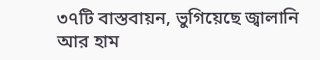৩৭টি বাস্তবায়ন, ভুগিয়েছে জ্বালানি আর হাম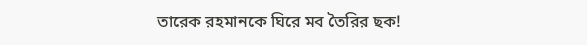তারেক রহমানকে ঘিরে মব তৈরির ছক!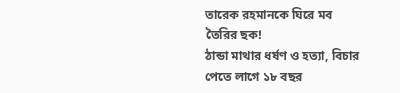তারেক রহমানকে ঘিরে মব তৈরির ছক!
ঠান্ডা মাথার ধর্ষণ ও হত্যা, বিচার পেতে লাগে ১৮ বছর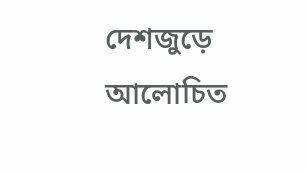দেশজুড়ে আলোচিত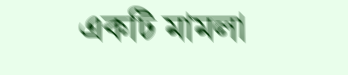একটি মামলা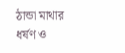ঠান্ডা মাথার ধর্ষণ ও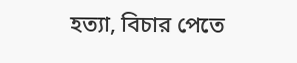হত্যা, বিচার পেতে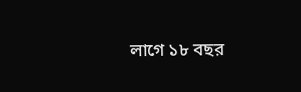লাগে ১৮ বছর